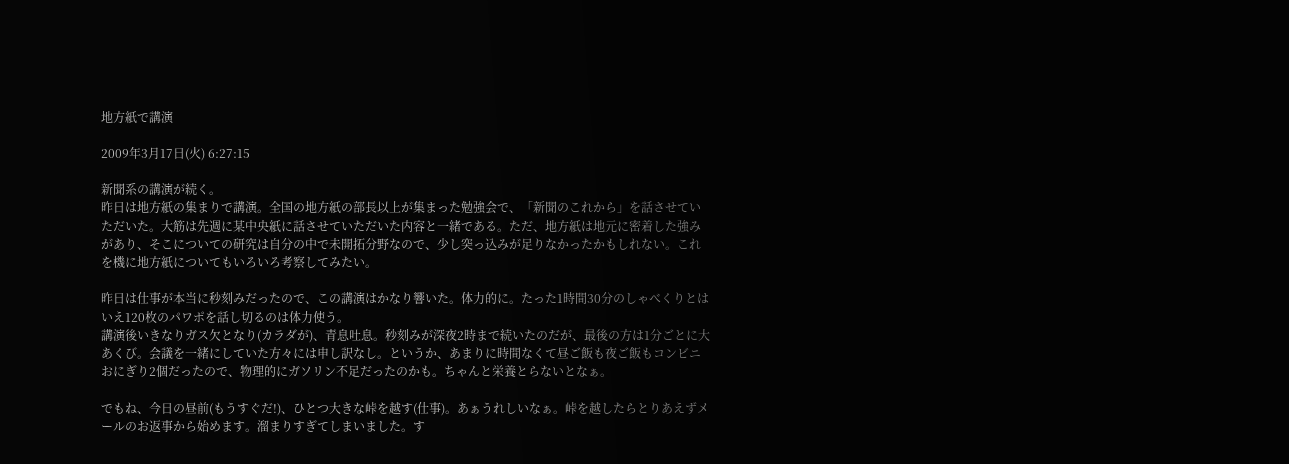地方紙で講演

2009年3月17日(火) 6:27:15

新聞系の講演が続く。
昨日は地方紙の集まりで講演。全国の地方紙の部長以上が集まった勉強会で、「新聞のこれから」を話させていただいた。大筋は先週に某中央紙に話させていただいた内容と一緒である。ただ、地方紙は地元に密着した強みがあり、そこについての研究は自分の中で未開拓分野なので、少し突っ込みが足りなかったかもしれない。これを機に地方紙についてもいろいろ考察してみたい。

昨日は仕事が本当に秒刻みだったので、この講演はかなり響いた。体力的に。たった1時間30分のしゃべくりとはいえ120枚のパワポを話し切るのは体力使う。
講演後いきなりガス欠となり(カラダが)、青息吐息。秒刻みが深夜2時まで続いたのだが、最後の方は1分ごとに大あくび。会議を一緒にしていた方々には申し訳なし。というか、あまりに時間なくて昼ご飯も夜ご飯もコンビニおにぎり2個だったので、物理的にガソリン不足だったのかも。ちゃんと栄養とらないとなぁ。

でもね、今日の昼前(もうすぐだ!)、ひとつ大きな峠を越す(仕事)。あぁうれしいなぁ。峠を越したらとりあえずメールのお返事から始めます。溜まりすぎてしまいました。す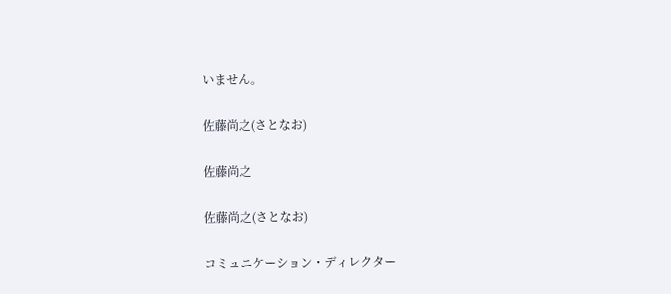いません。

佐藤尚之(さとなお)

佐藤尚之

佐藤尚之(さとなお)

コミュニケーション・ディレクター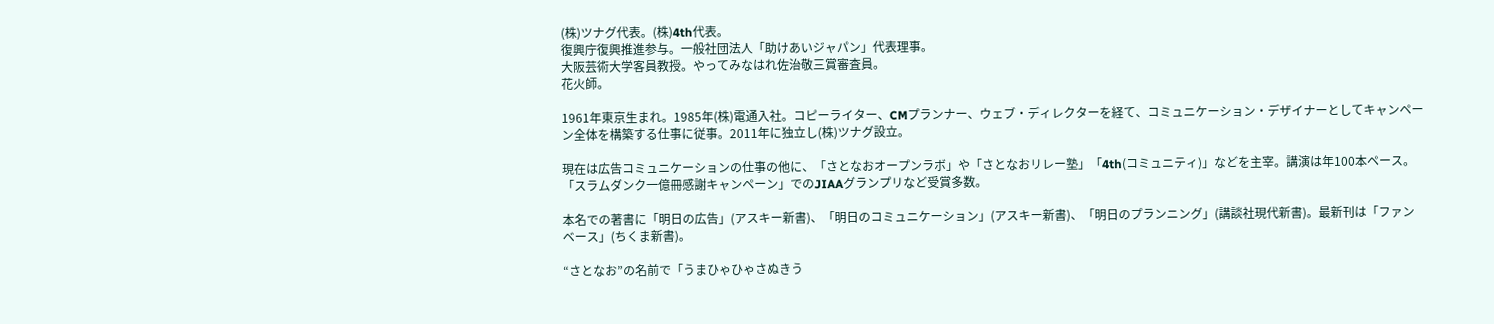(株)ツナグ代表。(株)4th代表。
復興庁復興推進参与。一般社団法人「助けあいジャパン」代表理事。
大阪芸術大学客員教授。やってみなはれ佐治敬三賞審査員。
花火師。

1961年東京生まれ。1985年(株)電通入社。コピーライター、CMプランナー、ウェブ・ディレクターを経て、コミュニケーション・デザイナーとしてキャンペーン全体を構築する仕事に従事。2011年に独立し(株)ツナグ設立。

現在は広告コミュニケーションの仕事の他に、「さとなおオープンラボ」や「さとなおリレー塾」「4th(コミュニティ)」などを主宰。講演は年100本ペース。
「スラムダンク一億冊感謝キャンペーン」でのJIAAグランプリなど受賞多数。

本名での著書に「明日の広告」(アスキー新書)、「明日のコミュニケーション」(アスキー新書)、「明日のプランニング」(講談社現代新書)。最新刊は「ファンベース」(ちくま新書)。

“さとなお”の名前で「うまひゃひゃさぬきう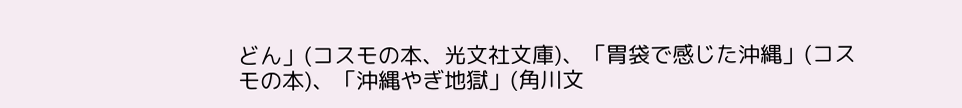どん」(コスモの本、光文社文庫)、「胃袋で感じた沖縄」(コスモの本)、「沖縄やぎ地獄」(角川文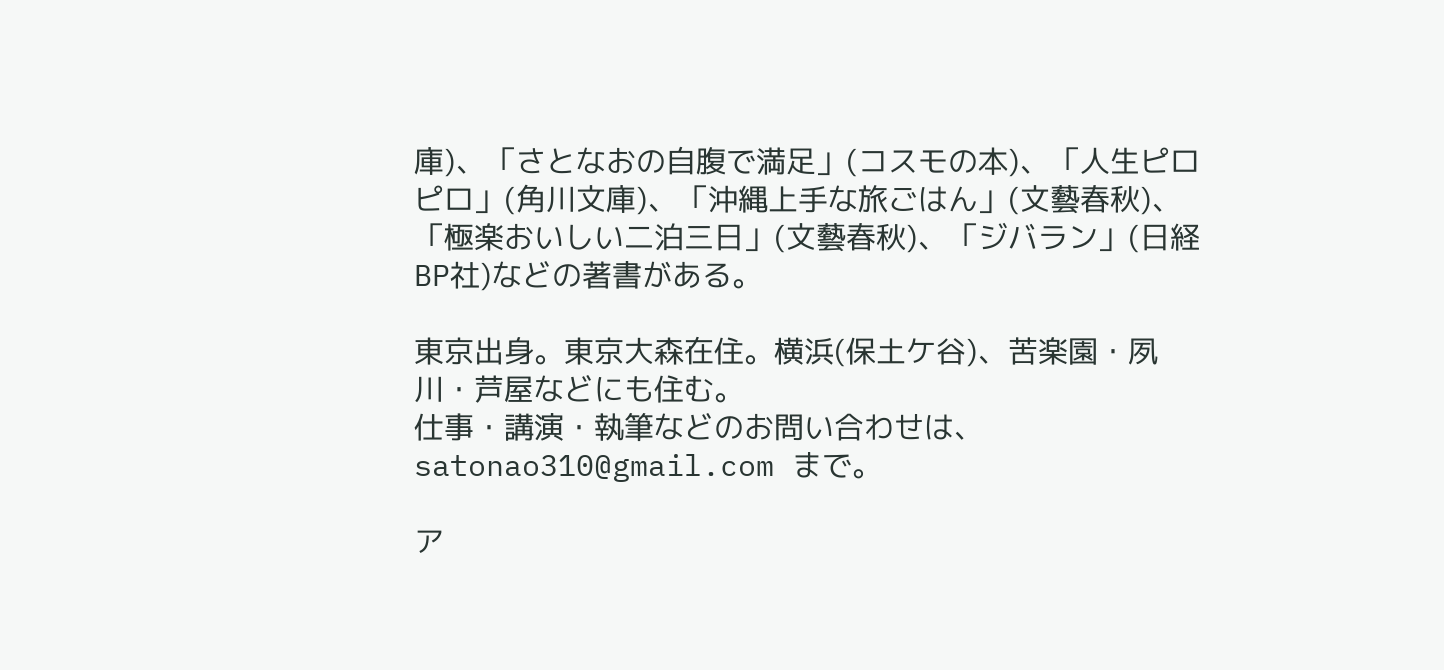庫)、「さとなおの自腹で満足」(コスモの本)、「人生ピロピロ」(角川文庫)、「沖縄上手な旅ごはん」(文藝春秋)、「極楽おいしい二泊三日」(文藝春秋)、「ジバラン」(日経BP社)などの著書がある。

東京出身。東京大森在住。横浜(保土ケ谷)、苦楽園・夙川・芦屋などにも住む。
仕事・講演・執筆などのお問い合わせは、satonao310@gmail.com まで。

ア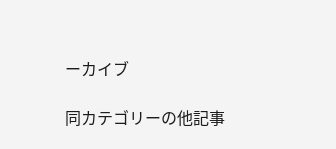ーカイブ

同カテゴリーの他記事